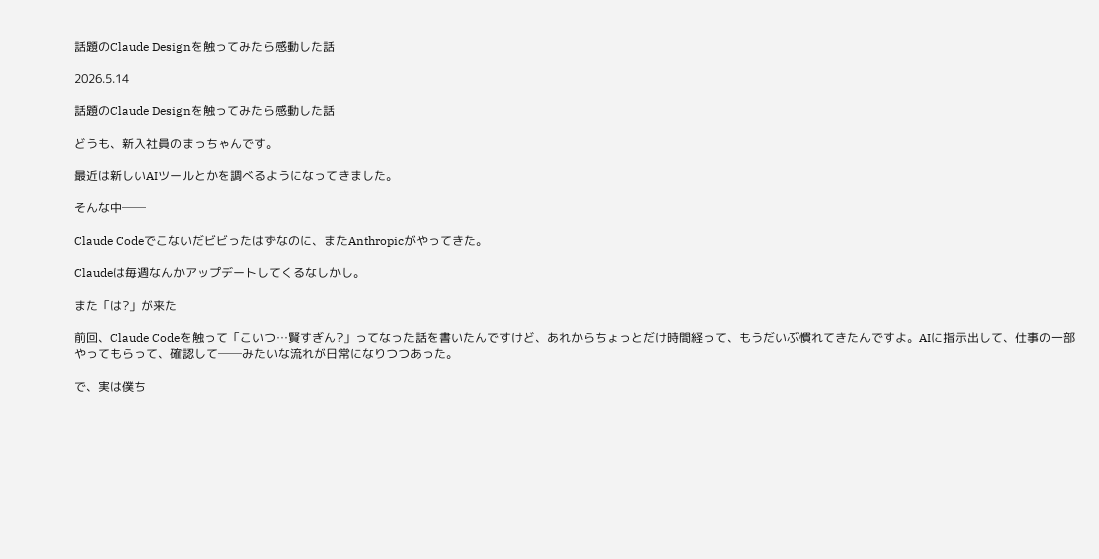話題のClaude Designを触ってみたら感動した話

2026.5.14

話題のClaude Designを触ってみたら感動した話

どうも、新入社員のまっちゃんです。

最近は新しいAIツールとかを調べるようになってきました。

そんな中──

Claude Codeでこないだビビったはずなのに、またAnthropicがやってきた。

Claudeは毎週なんかアップデートしてくるなしかし。

また「は?」が来た

前回、Claude Codeを触って「こいつ…賢すぎん?」ってなった話を書いたんですけど、あれからちょっとだけ時間経って、もうだいぶ慣れてきたんですよ。AIに指示出して、仕事の一部やってもらって、確認して──みたいな流れが日常になりつつあった。

で、実は僕ち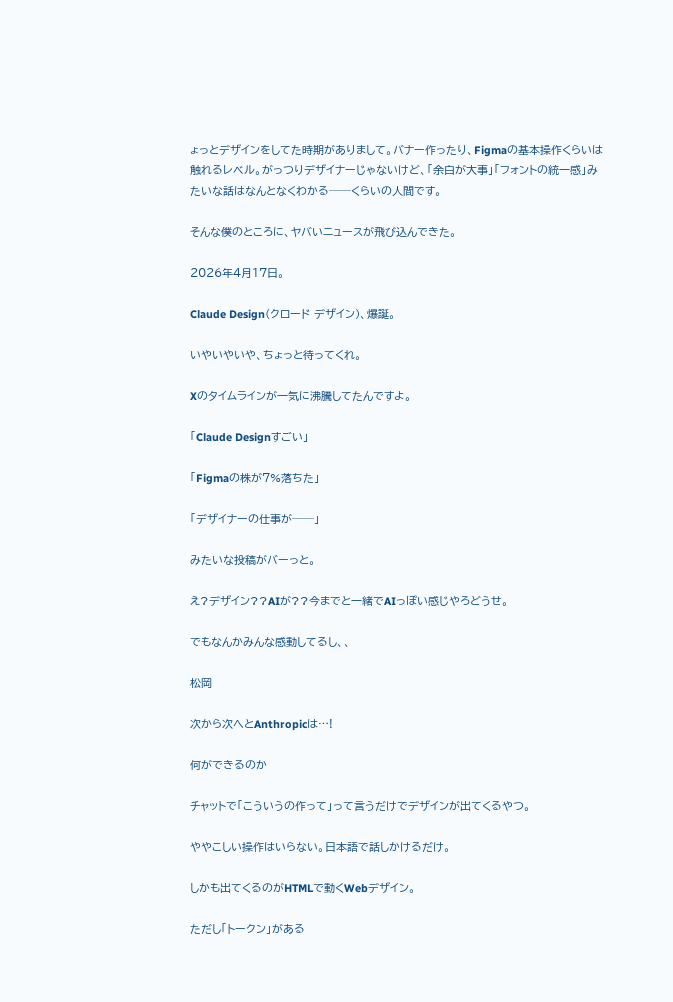ょっとデザインをしてた時期がありまして。バナー作ったり、Figmaの基本操作くらいは触れるレベル。がっつりデザイナーじゃないけど、「余白が大事」「フォントの統一感」みたいな話はなんとなくわかる──くらいの人間です。

そんな僕のところに、ヤバいニュースが飛び込んできた。

2026年4月17日。

Claude Design(クロード デザイン)、爆誕。

いやいやいや、ちょっと待ってくれ。

Xのタイムラインが一気に沸騰してたんですよ。

「Claude Designすごい」

「Figmaの株が7%落ちた」

「デザイナーの仕事が──」

みたいな投稿がバーっと。

え?デザイン??AIが??今までと一緒でAIっぽい感じやろどうせ。

でもなんかみんな感動してるし、、

松岡

次から次へとAnthropicは…!

何ができるのか

チャットで「こういうの作って」って言うだけでデザインが出てくるやつ。

ややこしい操作はいらない。日本語で話しかけるだけ。

しかも出てくるのがHTMLで動くWebデザイン。

ただし「トークン」がある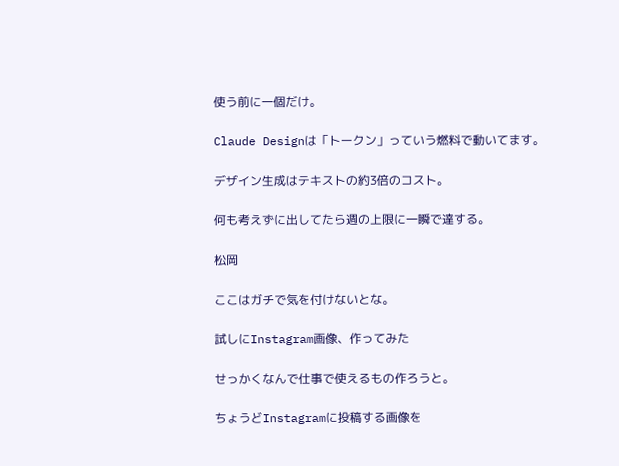使う前に一個だけ。

Claude Designは「トークン」っていう燃料で動いてます。

デザイン生成はテキストの約3倍のコスト。

何も考えずに出してたら週の上限に一瞬で達する。

松岡

ここはガチで気を付けないとな。

試しにInstagram画像、作ってみた

せっかくなんで仕事で使えるもの作ろうと。

ちょうどInstagramに投稿する画像を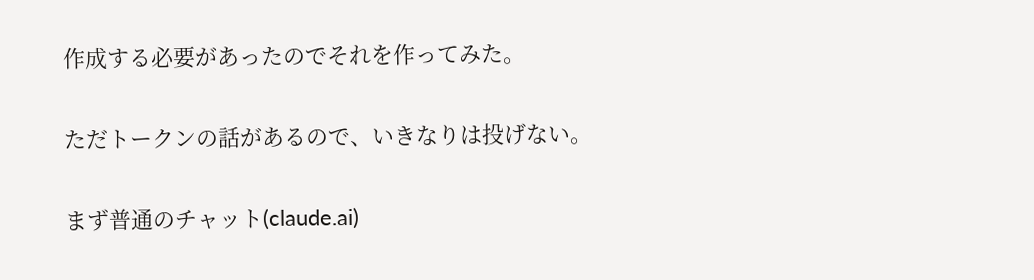作成する必要があったのでそれを作ってみた。

ただトークンの話があるので、いきなりは投げない。

まず普通のチャット(claude.ai)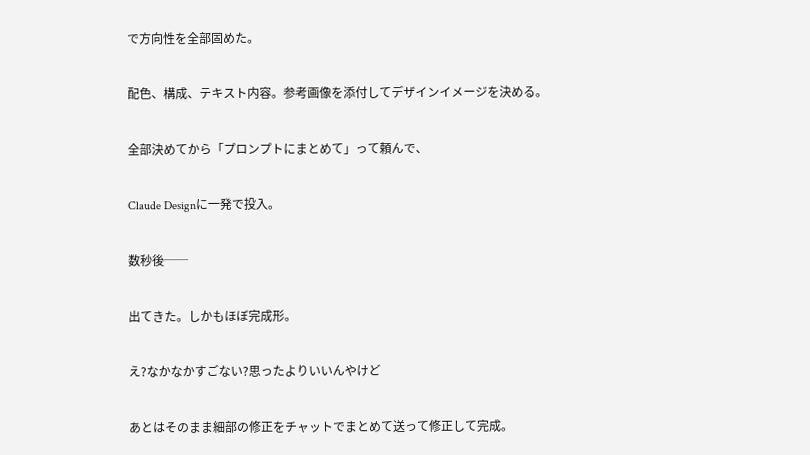で方向性を全部固めた。

配色、構成、テキスト内容。参考画像を添付してデザインイメージを決める。

全部決めてから「プロンプトにまとめて」って頼んで、

Claude Designに一発で投入。

数秒後──

出てきた。しかもほぼ完成形。

え?なかなかすごない?思ったよりいいんやけど

あとはそのまま細部の修正をチャットでまとめて送って修正して完成。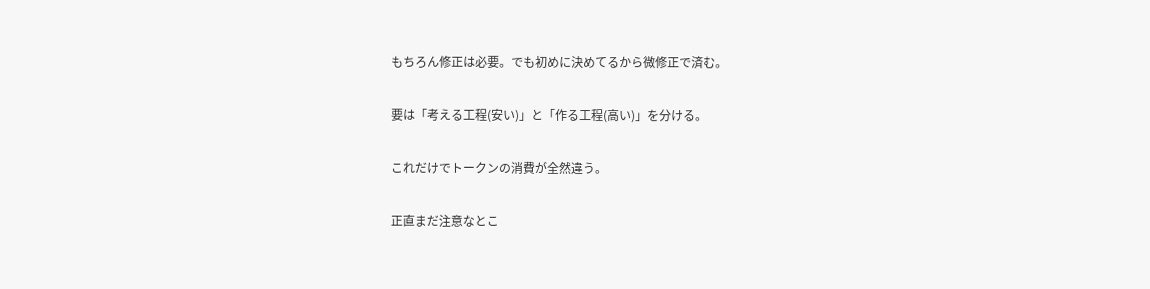もちろん修正は必要。でも初めに決めてるから微修正で済む。

要は「考える工程(安い)」と「作る工程(高い)」を分ける。

これだけでトークンの消費が全然違う。

正直まだ注意なとこ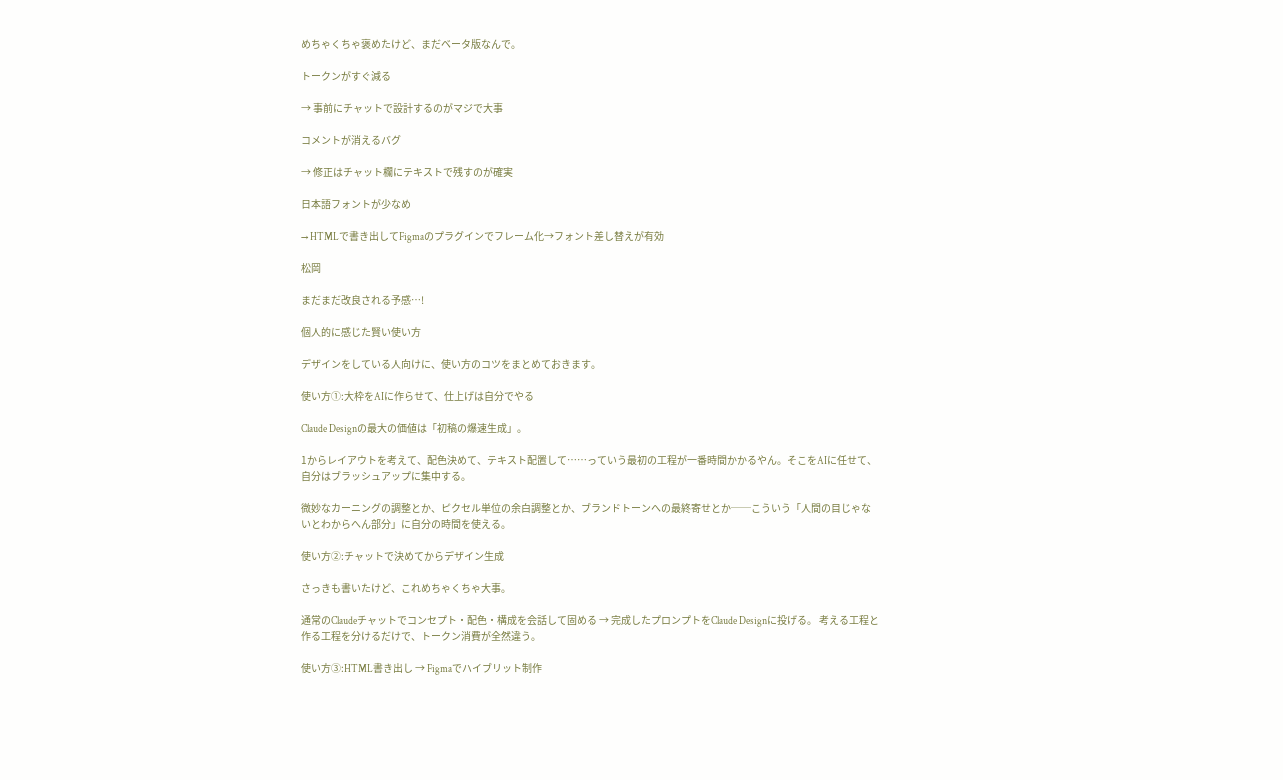めちゃくちゃ褒めたけど、まだベータ版なんで。

トークンがすぐ減る

→ 事前にチャットで設計するのがマジで大事

コメントが消えるバグ

→ 修正はチャット欄にテキストで残すのが確実

日本語フォントが少なめ

→ HTMLで書き出してFigmaのプラグインでフレーム化→フォント差し替えが有効

松岡

まだまだ改良される予感…!

個人的に感じた賢い使い方

デザインをしている人向けに、使い方のコツをまとめておきます。

使い方①:大枠をAIに作らせて、仕上げは自分でやる

Claude Designの最大の価値は「初稿の爆速生成」。

1からレイアウトを考えて、配色決めて、テキスト配置して……っていう最初の工程が一番時間かかるやん。そこをAIに任せて、自分はブラッシュアップに集中する。

微妙なカーニングの調整とか、ピクセル単位の余白調整とか、ブランドトーンへの最終寄せとか──こういう「人間の目じゃないとわからへん部分」に自分の時間を使える。

使い方②:チャットで決めてからデザイン生成

さっきも書いたけど、これめちゃくちゃ大事。

通常のClaudeチャットでコンセプト・配色・構成を会話して固める → 完成したプロンプトをClaude Designに投げる。 考える工程と作る工程を分けるだけで、トークン消費が全然違う。

使い方③:HTML書き出し → Figmaでハイブリット制作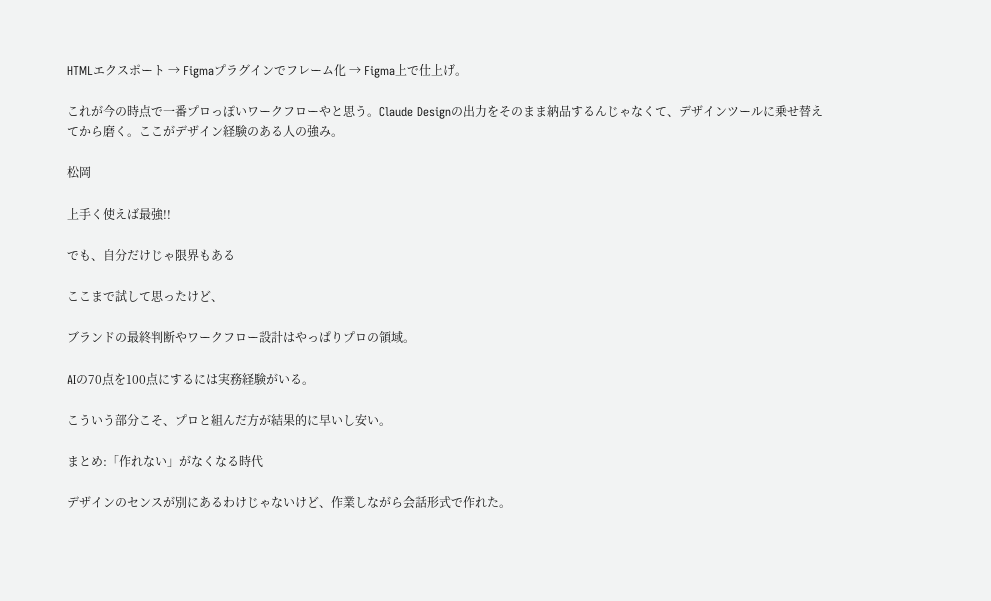HTMLエクスポート → Figmaプラグインでフレーム化 → Figma上で仕上げ。

これが今の時点で一番プロっぽいワークフローやと思う。Claude Designの出力をそのまま納品するんじゃなくて、デザインツールに乗せ替えてから磨く。ここがデザイン経験のある人の強み。

松岡

上手く使えば最強!!

でも、自分だけじゃ限界もある

ここまで試して思ったけど、

ブランドの最終判断やワークフロー設計はやっぱりプロの領域。

AIの70点を100点にするには実務経験がいる。

こういう部分こそ、プロと組んだ方が結果的に早いし安い。

まとめ:「作れない」がなくなる時代

デザインのセンスが別にあるわけじゃないけど、作業しながら会話形式で作れた。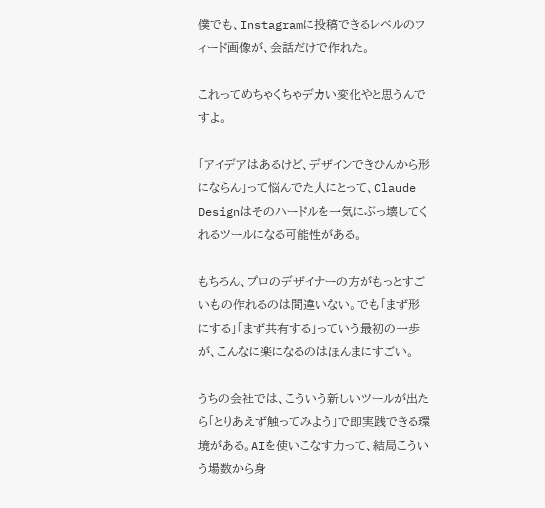僕でも、Instagramに投稿できるレベルのフィード画像が、会話だけで作れた。

これってめちゃくちゃデカい変化やと思うんですよ。

「アイデアはあるけど、デザインできひんから形にならん」って悩んでた人にとって、Claude Designはそのハードルを一気にぶっ壊してくれるツールになる可能性がある。

もちろん、プロのデザイナーの方がもっとすごいもの作れるのは間違いない。でも「まず形にする」「まず共有する」っていう最初の一歩が、こんなに楽になるのはほんまにすごい。

うちの会社では、こういう新しいツールが出たら「とりあえず触ってみよう」で即実践できる環境がある。AIを使いこなす力って、結局こういう場数から身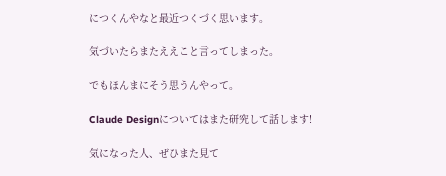につくんやなと最近つくづく思います。

気づいたらまたええこと言ってしまった。

でもほんまにそう思うんやって。

Claude Designについてはまた研究して話します!

気になった人、ぜひまた見て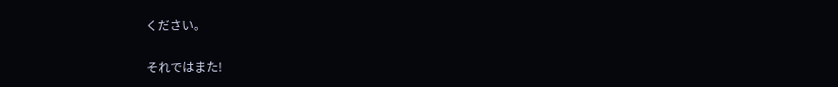ください。

それではまた!